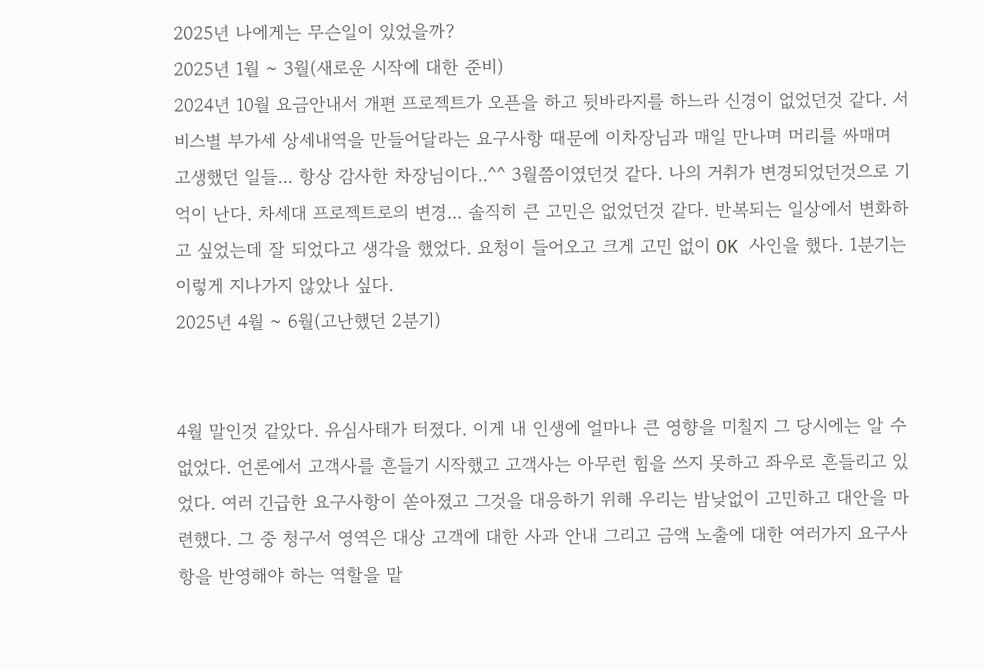2025년 나에게는 무슨일이 있었을까?
2025년 1월 ~ 3월(새로운 시작에 대한 준비)
2024년 10월 요금안내서 개편 프로젝트가 오픈을 하고 뒷바라지를 하느라 신경이 없었던것 같다. 서비스별 부가세 상세내역을 만들어달라는 요구사항 때문에 이차장님과 매일 만나며 머리를 싸매며 고생했던 일들... 항상 감사한 차장님이다..^^ 3월쯤이였던것 같다. 나의 거취가 변경되었던것으로 기억이 난다. 차세대 프로젝트로의 변경... 솔직히 큰 고민은 없었던것 같다. 반복되는 일상에서 변화하고 싶었는데 잘 되었다고 생각을 했었다. 요청이 들어오고 크게 고민 없이 OK 사인을 했다. 1분기는 이렇게 지나가지 않았나 싶다.
2025년 4월 ~ 6월(고난했던 2분기)


4월 말인것 같았다. 유심사태가 터졌다. 이게 내 인생에 얼마나 큰 영향을 미칠지 그 당시에는 알 수 없었다. 언론에서 고객사를 흔들기 시작했고 고객사는 아무런 힘을 쓰지 못하고 좌우로 흔들리고 있었다. 여러 긴급한 요구사항이 쏟아졌고 그것을 대응하기 위해 우리는 밤낮없이 고민하고 대안을 마련했다. 그 중 청구서 영역은 대상 고객에 대한 사과 안내 그리고 금액 노출에 대한 여러가지 요구사항을 반영해야 하는 역할을 맡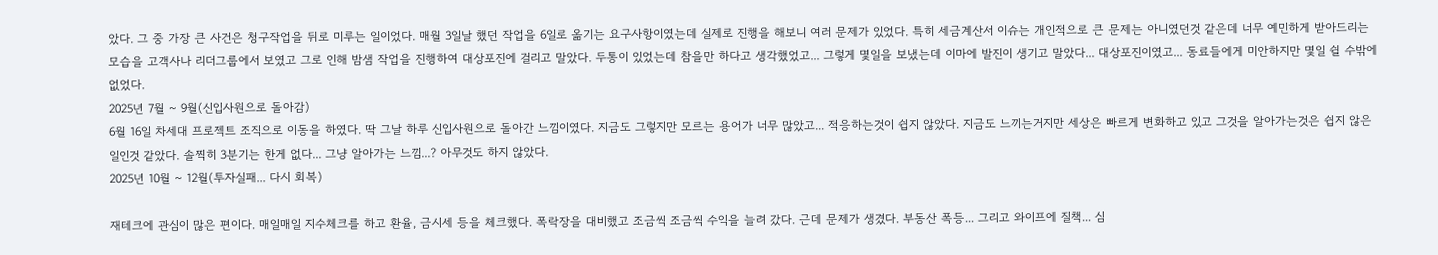았다. 그 중 가장 큰 사건은 청구작업을 뒤로 미루는 일이었다. 매월 3일날 했던 작업을 6일로 옮기는 요구사항이였는데 실제로 진행을 해보니 여러 문제가 있었다. 특히 세금계산서 이슈는 개인적으로 큰 문제는 아니였던것 같은데 너무 예민하게 받아드리는 모습을 고객사나 리더그룹에서 보였고 그로 인해 밤샘 작업을 진행하여 대상포진에 걸리고 말았다. 두통이 있었는데 참을만 하다고 생각했었고... 그렇게 몇일을 보냈는데 이마에 발진이 생기고 말았다... 대상포진이였고... 동료들에게 미안하지만 몇일 쉴 수밖에 없었다.
2025년 7월 ~ 9월(신입사원으로 돌아감)
6월 16일 차세대 프로젝트 조직으로 이동을 하였다. 딱 그날 하루 신입사원으로 돌아간 느낌이였다. 지금도 그렇지만 모르는 용어가 너무 많았고... 적응하는것이 쉽지 않았다. 지금도 느끼는거지만 세상은 빠르게 변화하고 있고 그것을 알아가는것은 쉽지 않은 일인것 같았다. 솔찍히 3분기는 한게 없다... 그냥 알아가는 느낌...? 아무것도 하지 않았다.
2025년 10월 ~ 12월(투자실패... 다시 회복)

재테크에 관심이 많은 편이다. 매일매일 지수체크를 하고 환율, 금시세 등을 체크했다. 폭락장을 대비했고 조금씩 조금씩 수익을 늘려 갔다. 근데 문제가 생겼다. 부동산 폭등... 그리고 와이프에 질책... 심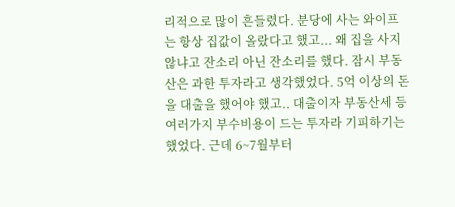리적으로 많이 흔들렸다. 분당에 사는 와이프는 항상 집값이 올랐다고 했고... 왜 집을 사지 않냐고 잔소리 아닌 잔소리를 했다. 잠시 부동산은 과한 투자라고 생각했었다. 5억 이상의 돈을 대출을 했어야 했고.. 대출이자 부동산세 등 여러가지 부수비용이 드는 투자라 기피하기는 했었다. 근데 6~7월부터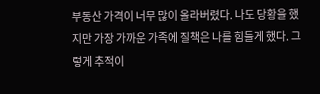부동산 가격이 너무 많이 올라버렸다. 나도 당황을 했지만 가장 가까운 가족에 질책은 나를 힘들게 했다. 그렇게 추적이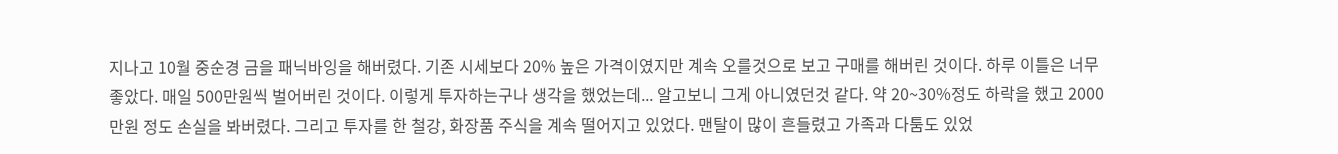지나고 10월 중순경 금을 패닉바잉을 해버렸다. 기존 시세보다 20% 높은 가격이였지만 계속 오를것으로 보고 구매를 해버린 것이다. 하루 이틀은 너무 좋았다. 매일 500만원씩 벌어버린 것이다. 이렇게 투자하는구나 생각을 했었는데... 알고보니 그게 아니였던것 같다. 약 20~30%정도 하락을 했고 2000만원 정도 손실을 봐버렸다. 그리고 투자를 한 철강, 화장품 주식을 계속 떨어지고 있었다. 맨탈이 많이 흔들렸고 가족과 다툼도 있었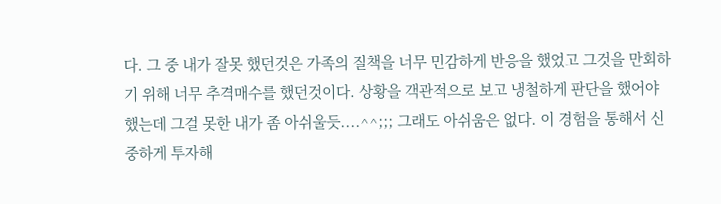다. 그 중 내가 잘못 했던것은 가족의 질책을 너무 민감하게 반응을 했었고 그것을 만회하기 위해 너무 추격매수를 했던것이다. 상황을 객관적으로 보고 냉철하게 판단을 했어야 했는데 그걸 못한 내가 좀 아쉬울듯....^^;;; 그래도 아쉬움은 없다. 이 경험을 통해서 신중하게 투자해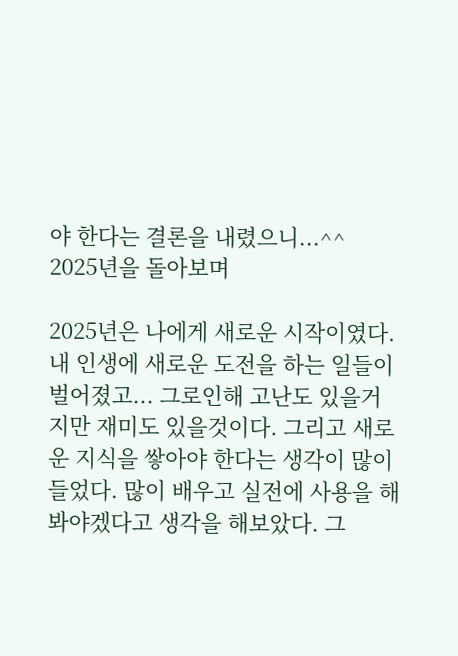야 한다는 결론을 내렸으니...^^
2025년을 돌아보며

2025년은 나에게 새로운 시작이였다. 내 인생에 새로운 도전을 하는 일들이 벌어졌고... 그로인해 고난도 있을거지만 재미도 있을것이다. 그리고 새로운 지식을 쌓아야 한다는 생각이 많이 들었다. 많이 배우고 실전에 사용을 해봐야겠다고 생각을 해보았다. 그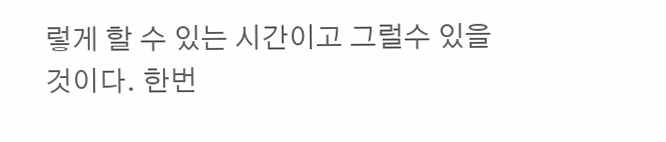렇게 할 수 있는 시간이고 그럴수 있을것이다. 한번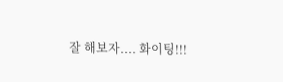잘 해보자.... 화이팅!!!